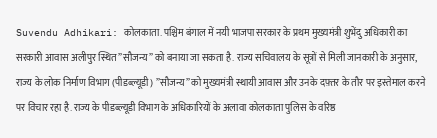Suvendu Adhikari: कोलकाता. पश्चिम बंगाल में नयी भाजपा सरकार के प्रथम मुख्यमंत्री शुभेंदु अधिकारी का सरकारी आवास अलीपुर स्थित ”सौजन्य” को बनाया जा सकता है. राज्य सचिवालय के सूत्रों से मिली जानकारी के अनुसार, राज्य के लोक निर्माण विभाग (पीडब्ल्यूडी) ”सौजन्य” को मुख्यमंत्री स्थायी आवास और उनके दफ़्तर के तौर पर इस्तेमाल करने पर विचार रहा है. राज्य के पीडब्ल्यूडी विभाग के अधिकारियों के अलावा कोलकाता पुलिस के वरिष्ठ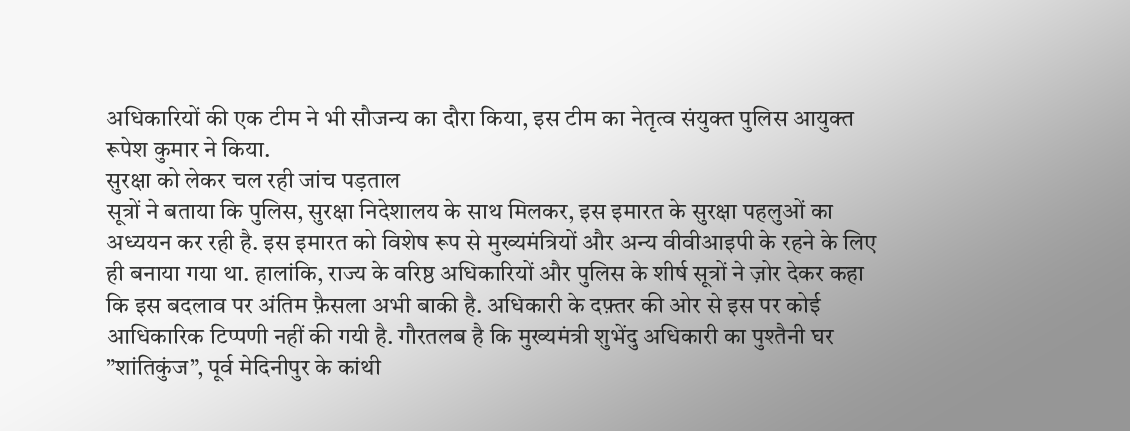अधिकारियों की एक टीम ने भी सौजन्य का दौरा किया, इस टीम का नेतृत्व संयुक्त पुलिस आयुक्त रूपेश कुमार ने किया.
सुरक्षा को लेकर चल रही जांच पड़ताल
सूत्रों ने बताया कि पुलिस, सुरक्षा निदेशालय के साथ मिलकर, इस इमारत के सुरक्षा पहलुओं का अध्ययन कर रही है. इस इमारत को विशेष रूप से मुख्यमंत्रियों और अन्य वीवीआइपी के रहने के लिए ही बनाया गया था. हालांकि, राज्य के वरिष्ठ अधिकारियों और पुलिस के शीर्ष सूत्रों ने ज़ोर देकर कहा कि इस बदलाव पर अंतिम फ़ैसला अभी बाकी है. अधिकारी के दफ़्तर की ओर से इस पर कोई आधिकारिक टिप्पणी नहीं की गयी है. गौरतलब है कि मुख्यमंत्री शुभेंदु अधिकारी का पुश्तैनी घर ”शांतिकुंज”, पूर्व मेदिनीपुर के कांथी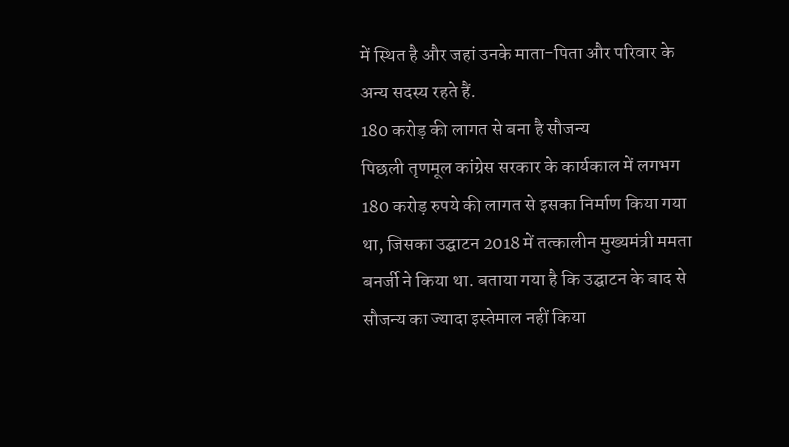में स्थित है और जहां उनके माता-पिता और परिवार के अन्य सदस्य रहते हैं.
180 करोड़ की लागत से बना है सौजन्य
पिछली तृणमूल कांग्रेस सरकार के कार्यकाल में लगभग 180 करोड़ रुपये की लागत से इसका निर्माण किया गया था, जिसका उद्घाटन 2018 में तत्कालीन मुख्यमंत्री ममता बनर्जी ने किया था. बताया गया है कि उद्घाटन के बाद से सौजन्य का ज्यादा इस्तेमाल नहीं किया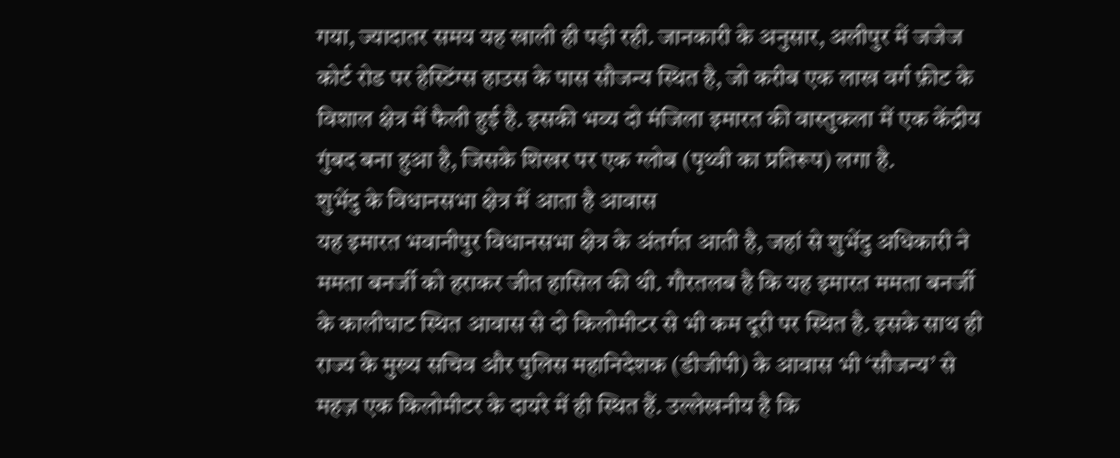गया, ज्यादातर समय यह खाली ही पड़ी रही. जानकारी के अनुसार, अलीपुर में जजेज कोर्ट रोड पर हेस्टिंग्स हाउस के पास सौजन्य स्थित है, जो करीब एक लाख वर्ग फ़ीट के विशाल क्षेत्र में फैली हुई है. इसकी भव्य दो मंजिला इमारत की वास्तुकला में एक केंद्रीय गुंबद बना हुआ है, जिसके शिखर पर एक ग्लोब (पृथ्वी का प्रतिरूप) लगा है.
शुभेंदु के विधानसभा क्षेत्र में आता है आवास
यह इमारत भवानीपुर विधानसभा क्षेत्र के अंतर्गत आती है, जहां से शुभेंदु अधिकारी ने ममता बनर्जी को हराकर जीत हासिल की थी. गौरतलब है कि यह इमारत ममता बनर्जी के कालीघाट स्थित आवास से दो किलोमीटर से भी कम दूरी पर स्थित है. इसके साथ ही राज्य के मुख्य सचिव और पुलिस महानिदेशक (डीजीपी) के आवास भी ‘सौजन्य’ से महज़ एक किलोमीटर के दायरे में ही स्थित हैं. उल्लेखनीय है कि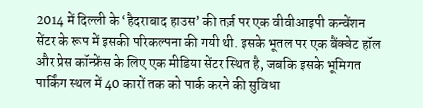2014 में दिल्ली के ‘हैदराबाद हाउस’ की तर्ज़ पर एक वीवीआइपी कन्वेंशन सेंटर के रूप में इसकी परिकल्पना की गयी थी. इसके भूतल पर एक बैंक्वेट हॉल और प्रेस कॉन्फ्रेंस के लिए एक मीडिया सेंटर स्थित है, जबकि इसके भूमिगत पार्किंग स्थल में 40 कारों तक को पार्क करने की सुविधा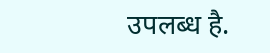उपलब्ध है.